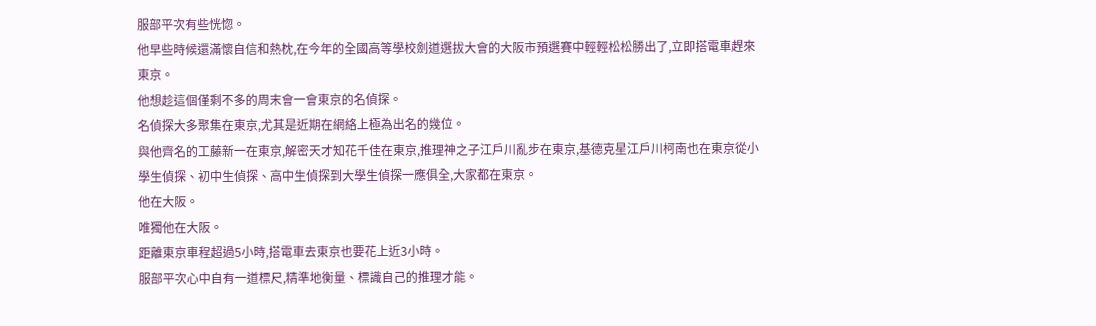服部平次有些恍惚。
他早些時候還滿懷自信和熱枕,在今年的全國高等學校劍道選拔大會的大阪市預選賽中輕輕松松勝出了,立即搭電車趕來東京。
他想趁這個僅剩不多的周末會一會東京的名偵探。
名偵探大多聚集在東京,尤其是近期在網絡上極為出名的幾位。
與他齊名的工藤新一在東京,解密天才知花千佳在東京,推理神之子江戶川亂步在東京,基德克星江戶川柯南也在東京從小學生偵探、初中生偵探、高中生偵探到大學生偵探一應俱全,大家都在東京。
他在大阪。
唯獨他在大阪。
距離東京車程超過5小時,搭電車去東京也要花上近3小時。
服部平次心中自有一道標尺,精準地衡量、標識自己的推理才能。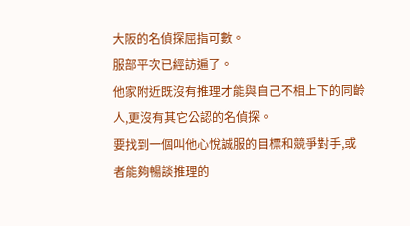大阪的名偵探屈指可數。
服部平次已經訪遍了。
他家附近既沒有推理才能與自己不相上下的同齡人,更沒有其它公認的名偵探。
要找到一個叫他心悅誠服的目標和競爭對手,或者能夠暢談推理的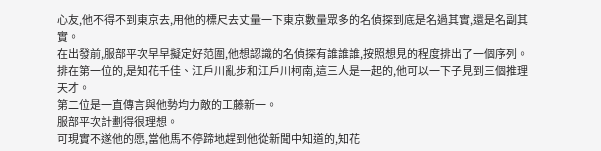心友,他不得不到東京去,用他的標尺去丈量一下東京數量眾多的名偵探到底是名過其實,還是名副其實。
在出發前,服部平次早早擬定好范圍,他想認識的名偵探有誰誰誰,按照想見的程度排出了一個序列。
排在第一位的,是知花千佳、江戶川亂步和江戶川柯南,這三人是一起的,他可以一下子見到三個推理天才。
第二位是一直傳言與他勢均力敵的工藤新一。
服部平次計劃得很理想。
可現實不遂他的愿,當他馬不停蹄地趕到他從新聞中知道的,知花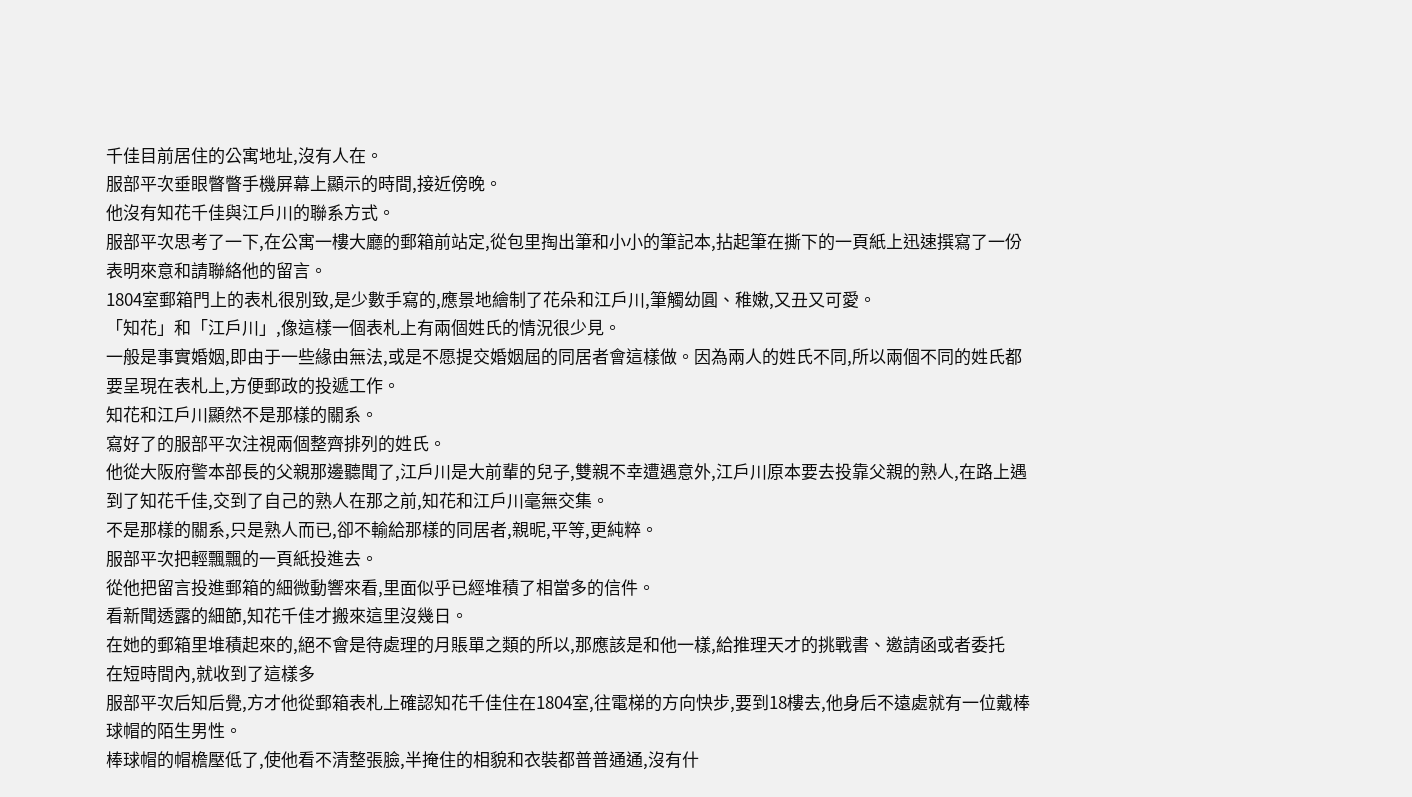千佳目前居住的公寓地址,沒有人在。
服部平次垂眼瞥瞥手機屏幕上顯示的時間,接近傍晚。
他沒有知花千佳與江戶川的聯系方式。
服部平次思考了一下,在公寓一樓大廳的郵箱前站定,從包里掏出筆和小小的筆記本,拈起筆在撕下的一頁紙上迅速撰寫了一份表明來意和請聯絡他的留言。
1804室郵箱門上的表札很別致,是少數手寫的,應景地繪制了花朵和江戶川,筆觸幼圓、稚嫩,又丑又可愛。
「知花」和「江戶川」,像這樣一個表札上有兩個姓氏的情況很少見。
一般是事實婚姻,即由于一些緣由無法,或是不愿提交婚姻屆的同居者會這樣做。因為兩人的姓氏不同,所以兩個不同的姓氏都要呈現在表札上,方便郵政的投遞工作。
知花和江戶川顯然不是那樣的關系。
寫好了的服部平次注視兩個整齊排列的姓氏。
他從大阪府警本部長的父親那邊聽聞了,江戶川是大前輩的兒子,雙親不幸遭遇意外,江戶川原本要去投靠父親的熟人,在路上遇到了知花千佳,交到了自己的熟人在那之前,知花和江戶川毫無交集。
不是那樣的關系,只是熟人而已,卻不輸給那樣的同居者,親昵,平等,更純粹。
服部平次把輕飄飄的一頁紙投進去。
從他把留言投進郵箱的細微動響來看,里面似乎已經堆積了相當多的信件。
看新聞透露的細節,知花千佳才搬來這里沒幾日。
在她的郵箱里堆積起來的,絕不會是待處理的月賬單之類的所以,那應該是和他一樣,給推理天才的挑戰書、邀請函或者委托
在短時間內,就收到了這樣多
服部平次后知后覺,方才他從郵箱表札上確認知花千佳住在1804室,往電梯的方向快步,要到18樓去,他身后不遠處就有一位戴棒球帽的陌生男性。
棒球帽的帽檐壓低了,使他看不清整張臉,半掩住的相貌和衣裝都普普通通,沒有什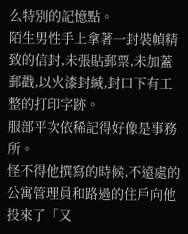么特別的記憶點。
陌生男性手上拿著一封裝幀精致的信封,未張貼郵票,未加蓋郵戳,以火漆封緘,封口下有工整的打印字跡。
服部平次依稀記得好像是事務所。
怪不得他撰寫的時候,不遠處的公寓管理員和路過的住戶向他投來了「又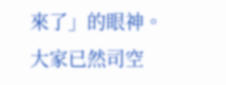來了」的眼神。
大家已然司空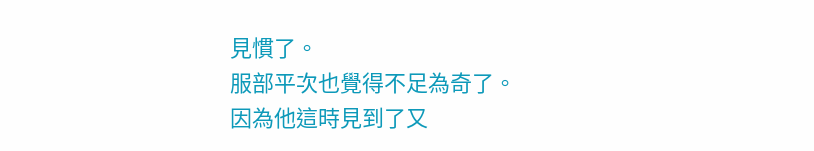見慣了。
服部平次也覺得不足為奇了。
因為他這時見到了又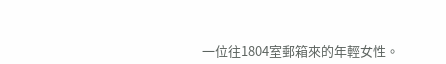一位往1804室郵箱來的年輕女性。